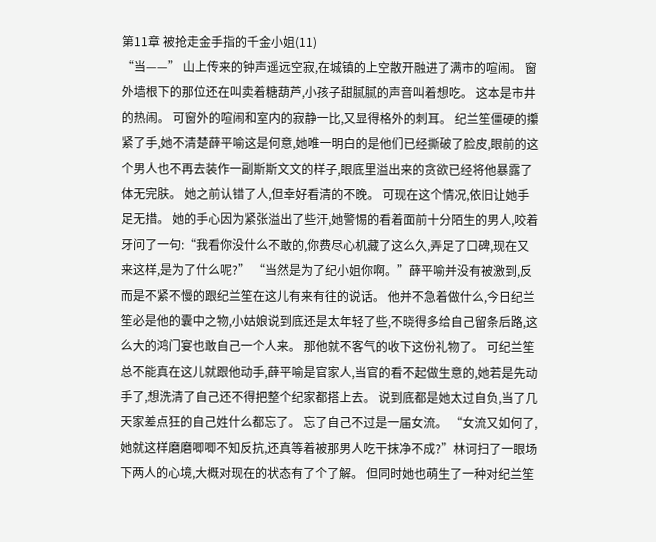第11章 被抢走金手指的千金小姐(11)
“当——” 山上传来的钟声遥远空寂,在城镇的上空散开融进了满市的喧闹。 窗外墙根下的那位还在叫卖着糖葫芦,小孩子甜腻腻的声音叫着想吃。 这本是市井的热闹。 可窗外的喧闹和室内的寂静一比,又显得格外的刺耳。 纪兰笙僵硬的攥紧了手,她不清楚薛平喻这是何意,她唯一明白的是他们已经撕破了脸皮,眼前的这个男人也不再去装作一副斯斯文文的样子,眼底里溢出来的贪欲已经将他暴露了体无完肤。 她之前认错了人,但幸好看清的不晚。 可现在这个情况,依旧让她手足无措。 她的手心因为紧张溢出了些汗,她警惕的看着面前十分陌生的男人,咬着牙问了一句:“我看你没什么不敢的,你费尽心机藏了这么久,弄足了口碑,现在又来这样,是为了什么呢?” “当然是为了纪小姐你啊。”薛平喻并没有被激到,反而是不紧不慢的跟纪兰笙在这儿有来有往的说话。 他并不急着做什么,今日纪兰笙必是他的囊中之物,小姑娘说到底还是太年轻了些,不晓得多给自己留条后路,这么大的鸿门宴也敢自己一个人来。 那他就不客气的收下这份礼物了。 可纪兰笙总不能真在这儿就跟他动手,薛平喻是官家人,当官的看不起做生意的,她若是先动手了,想洗清了自己还不得把整个纪家都搭上去。 说到底都是她太过自负,当了几天家差点狂的自己姓什么都忘了。 忘了自己不过是一届女流。 “女流又如何了,她就这样磨磨唧唧不知反抗,还真等着被那男人吃干抹净不成?”林诃扫了一眼场下两人的心境,大概对现在的状态有了个了解。 但同时她也萌生了一种对纪兰笙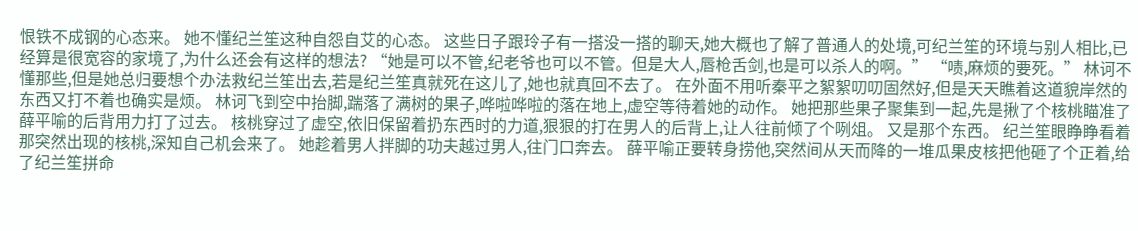恨铁不成钢的心态来。 她不懂纪兰笙这种自怨自艾的心态。 这些日子跟玲子有一搭没一搭的聊天,她大概也了解了普通人的处境,可纪兰笙的环境与别人相比,已经算是很宽容的家境了,为什么还会有这样的想法? “她是可以不管,纪老爷也可以不管。但是大人,唇枪舌剑,也是可以杀人的啊。” “啧,麻烦的要死。” 林诃不懂那些,但是她总归要想个办法救纪兰笙出去,若是纪兰笙真就死在这儿了,她也就真回不去了。 在外面不用听秦平之絮絮叨叨固然好,但是天天瞧着这道貌岸然的东西又打不着也确实是烦。 林诃飞到空中抬脚,踹落了满树的果子,哗啦哗啦的落在地上,虚空等待着她的动作。 她把那些果子聚集到一起,先是揪了个核桃瞄准了薛平喻的后背用力打了过去。 核桃穿过了虚空,依旧保留着扔东西时的力道,狠狠的打在男人的后背上,让人往前倾了个咧俎。 又是那个东西。 纪兰笙眼睁睁看着那突然出现的核桃,深知自己机会来了。 她趁着男人拌脚的功夫越过男人,往门口奔去。 薛平喻正要转身捞他,突然间从天而降的一堆瓜果皮核把他砸了个正着,给了纪兰笙拼命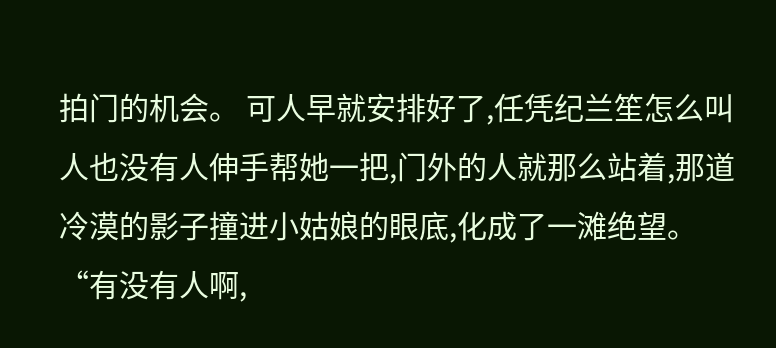拍门的机会。 可人早就安排好了,任凭纪兰笙怎么叫人也没有人伸手帮她一把,门外的人就那么站着,那道冷漠的影子撞进小姑娘的眼底,化成了一滩绝望。 “有没有人啊,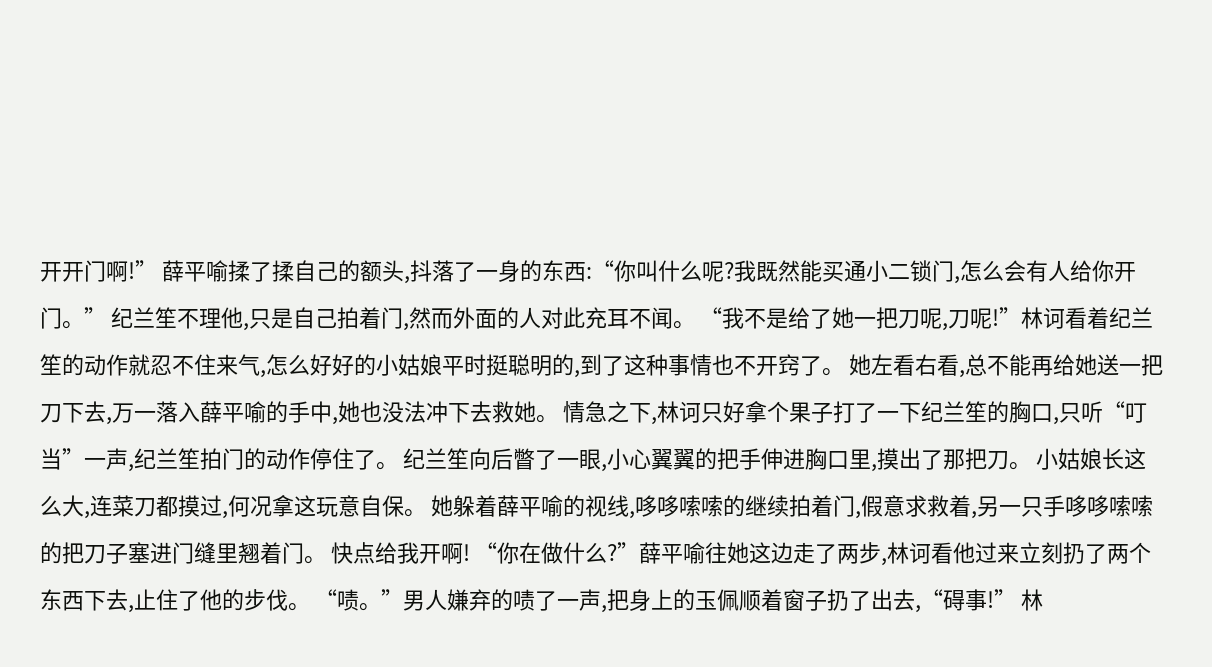开开门啊!” 薛平喻揉了揉自己的额头,抖落了一身的东西:“你叫什么呢?我既然能买通小二锁门,怎么会有人给你开门。” 纪兰笙不理他,只是自己拍着门,然而外面的人对此充耳不闻。 “我不是给了她一把刀呢,刀呢!”林诃看着纪兰笙的动作就忍不住来气,怎么好好的小姑娘平时挺聪明的,到了这种事情也不开窍了。 她左看右看,总不能再给她送一把刀下去,万一落入薛平喻的手中,她也没法冲下去救她。 情急之下,林诃只好拿个果子打了一下纪兰笙的胸口,只听“叮当”一声,纪兰笙拍门的动作停住了。 纪兰笙向后瞥了一眼,小心翼翼的把手伸进胸口里,摸出了那把刀。 小姑娘长这么大,连菜刀都摸过,何况拿这玩意自保。 她躲着薛平喻的视线,哆哆嗦嗦的继续拍着门,假意求救着,另一只手哆哆嗦嗦的把刀子塞进门缝里翘着门。 快点给我开啊! “你在做什么?”薛平喻往她这边走了两步,林诃看他过来立刻扔了两个东西下去,止住了他的步伐。 “啧。”男人嫌弃的啧了一声,把身上的玉佩顺着窗子扔了出去,“碍事!” 林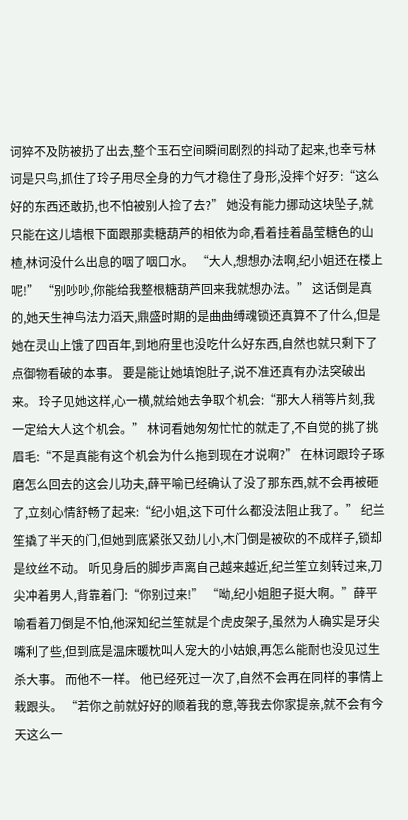诃猝不及防被扔了出去,整个玉石空间瞬间剧烈的抖动了起来,也幸亏林诃是只鸟,抓住了玲子用尽全身的力气才稳住了身形,没摔个好歹:“这么好的东西还敢扔,也不怕被别人捡了去?” 她没有能力挪动这块坠子,就只能在这儿墙根下面跟那卖糖葫芦的相依为命,看着挂着晶莹糖色的山楂,林诃没什么出息的咽了咽口水。 “大人,想想办法啊,纪小姐还在楼上呢!” “别吵吵,你能给我整根糖葫芦回来我就想办法。” 这话倒是真的,她天生神鸟法力滔天,鼎盛时期的是曲曲缚魂锁还真算不了什么,但是她在灵山上饿了四百年,到地府里也没吃什么好东西,自然也就只剩下了点御物看破的本事。 要是能让她填饱肚子,说不准还真有办法突破出来。 玲子见她这样,心一横,就给她去争取个机会:“那大人稍等片刻,我一定给大人这个机会。” 林诃看她匆匆忙忙的就走了,不自觉的挑了挑眉毛:“不是真能有这个机会为什么拖到现在才说啊?” 在林诃跟玲子琢磨怎么回去的这会儿功夫,薛平喻已经确认了没了那东西,就不会再被砸了,立刻心情舒畅了起来:“纪小姐,这下可什么都没法阻止我了。” 纪兰笙撬了半天的门,但她到底紧张又劲儿小,木门倒是被砍的不成样子,锁却是纹丝不动。 听见身后的脚步声离自己越来越近,纪兰笙立刻转过来,刀尖冲着男人,背靠着门:“你别过来!” “呦,纪小姐胆子挺大啊。”薛平喻看着刀倒是不怕,他深知纪兰笙就是个虎皮架子,虽然为人确实是牙尖嘴利了些,但到底是温床暖枕叫人宠大的小姑娘,再怎么能耐也没见过生杀大事。 而他不一样。 他已经死过一次了,自然不会再在同样的事情上栽跟头。 “若你之前就好好的顺着我的意,等我去你家提亲,就不会有今天这么一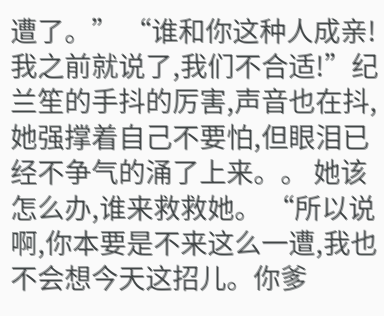遭了。” “谁和你这种人成亲!我之前就说了,我们不合适!”纪兰笙的手抖的厉害,声音也在抖,她强撑着自己不要怕,但眼泪已经不争气的涌了上来。。 她该怎么办,谁来救救她。 “所以说啊,你本要是不来这么一遭,我也不会想今天这招儿。你爹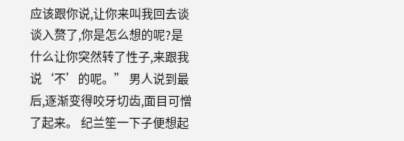应该跟你说,让你来叫我回去谈谈入赘了,你是怎么想的呢?是什么让你突然转了性子,来跟我说‘不’的呢。” 男人说到最后,逐渐变得咬牙切齿,面目可憎了起来。 纪兰笙一下子便想起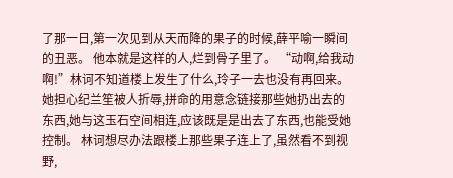了那一日,第一次见到从天而降的果子的时候,薛平喻一瞬间的丑恶。 他本就是这样的人,烂到骨子里了。 “动啊,给我动啊!”林诃不知道楼上发生了什么,玲子一去也没有再回来。 她担心纪兰笙被人折辱,拼命的用意念链接那些她扔出去的东西,她与这玉石空间相连,应该既是是出去了东西,也能受她控制。 林诃想尽办法跟楼上那些果子连上了,虽然看不到视野,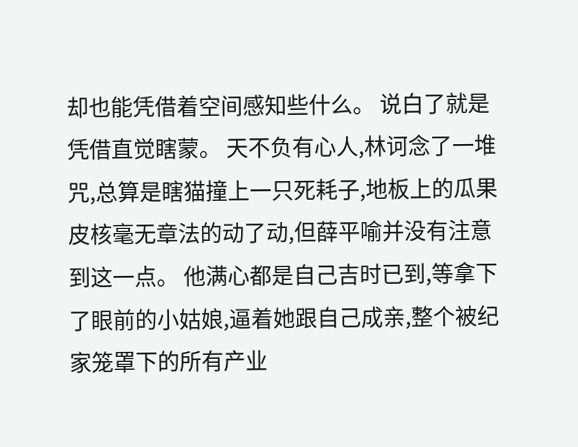却也能凭借着空间感知些什么。 说白了就是凭借直觉瞎蒙。 天不负有心人,林诃念了一堆咒,总算是瞎猫撞上一只死耗子,地板上的瓜果皮核毫无章法的动了动,但薛平喻并没有注意到这一点。 他满心都是自己吉时已到,等拿下了眼前的小姑娘,逼着她跟自己成亲,整个被纪家笼罩下的所有产业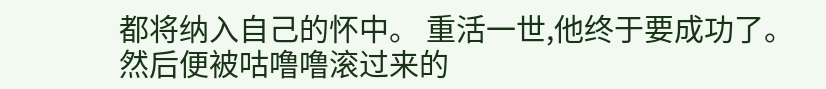都将纳入自己的怀中。 重活一世,他终于要成功了。 然后便被咕噜噜滚过来的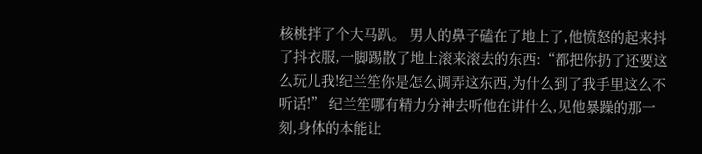核桃拌了个大马趴。 男人的鼻子磕在了地上了,他愤怒的起来抖了抖衣服,一脚踢散了地上滚来滚去的东西:“都把你扔了还要这么玩儿我!纪兰笙你是怎么调弄这东西,为什么到了我手里这么不听话!” 纪兰笙哪有精力分神去听他在讲什么,见他暴躁的那一刻,身体的本能让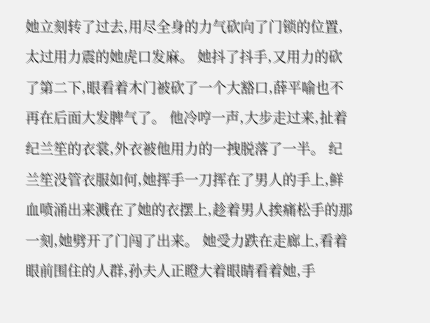她立刻转了过去,用尽全身的力气砍向了门锁的位置,太过用力震的她虎口发麻。 她抖了抖手,又用力的砍了第二下,眼看着木门被砍了一个大豁口,薛平喻也不再在后面大发脾气了。 他冷哼一声,大步走过来,扯着纪兰笙的衣裳,外衣被他用力的一拽脱落了一半。 纪兰笙没管衣服如何,她挥手一刀挥在了男人的手上,鲜血喷涌出来溅在了她的衣摆上,趁着男人挨痛松手的那一刻,她劈开了门闯了出来。 她受力跌在走廊上,看着眼前围住的人群,孙夫人正瞪大着眼睛看着她,手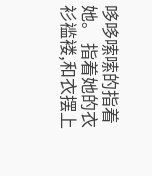哆哆嗦嗦的指着她。 指着她的衣衫褴褛,和衣摆上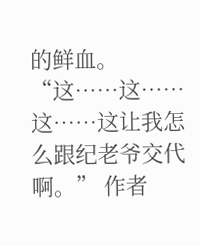的鲜血。 “这……这……这……这让我怎么跟纪老爷交代啊。” 作者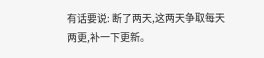有话要说: 断了两天,这两天争取每天两更,补一下更新。